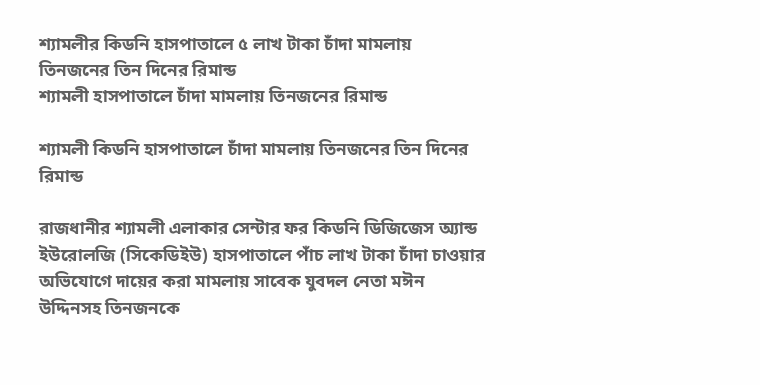শ্যামলীর কিডনি হাসপাতালে ৫ লাখ টাকা চাঁদা মামলায় তিনজনের তিন দিনের রিমান্ড
শ্যামলী হাসপাতালে চাঁদা মামলায় তিনজনের রিমান্ড

শ্যামলী কিডনি হাসপাতালে চাঁদা মামলায় তিনজনের তিন দিনের রিমান্ড

রাজধানীর শ্যামলী এলাকার সেন্টার ফর কিডনি ডিজিজেস অ্যান্ড ইউরোলজি (সিকেডিইউ) হাসপাতালে পাঁচ লাখ টাকা চাঁদা চাওয়ার অভিযোগে দায়ের করা মামলায় সাবেক যুবদল নেতা মঈন উদ্দিনসহ তিনজনকে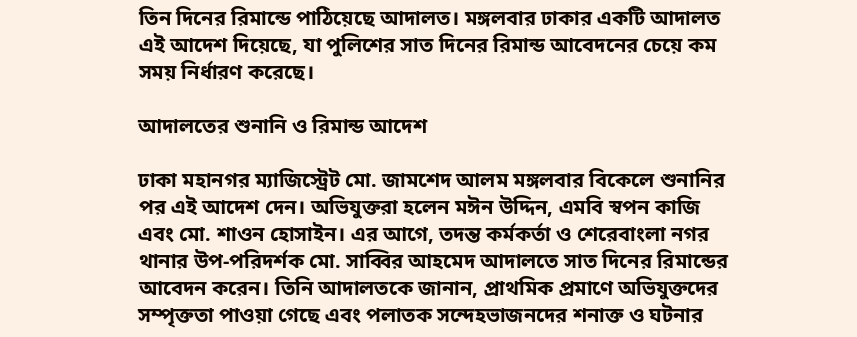তিন দিনের রিমান্ডে পাঠিয়েছে আদালত। মঙ্গলবার ঢাকার একটি আদালত এই আদেশ দিয়েছে, যা পুলিশের সাত দিনের রিমান্ড আবেদনের চেয়ে কম সময় নির্ধারণ করেছে।

আদালতের শুনানি ও রিমান্ড আদেশ

ঢাকা মহানগর ম্যাজিস্ট্রেট মো. জামশেদ আলম মঙ্গলবার বিকেলে শুনানির পর এই আদেশ দেন। অভিযুক্তরা হলেন মঈন উদ্দিন, এমবি স্বপন কাজি এবং মো. শাওন হোসাইন। এর আগে, তদন্ত কর্মকর্তা ও শেরেবাংলা নগর থানার উপ-পরিদর্শক মো. সাব্বির আহমেদ আদালতে সাত দিনের রিমান্ডের আবেদন করেন। তিনি আদালতকে জানান, প্রাথমিক প্রমাণে অভিযুক্তদের সম্পৃক্ততা পাওয়া গেছে এবং পলাতক সন্দেহভাজনদের শনাক্ত ও ঘটনার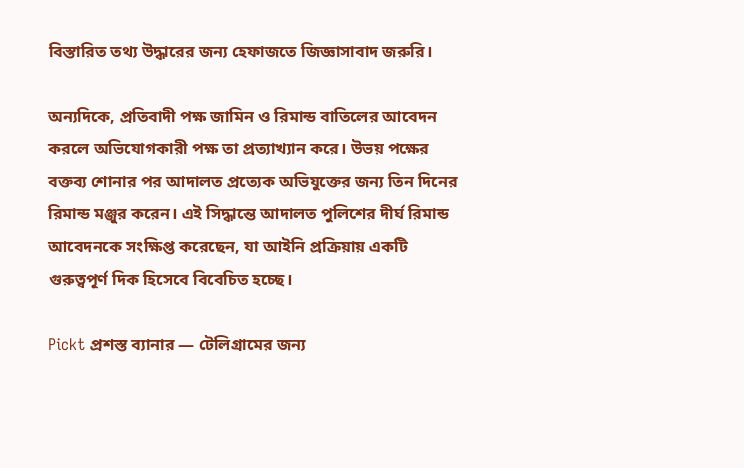বিস্তারিত তথ্য উদ্ধারের জন্য হেফাজতে জিজ্ঞাসাবাদ জরুরি।

অন্যদিকে, প্রতিবাদী পক্ষ জামিন ও রিমান্ড বাতিলের আবেদন করলে অভিযোগকারী পক্ষ তা প্রত্যাখ্যান করে। উভয় পক্ষের বক্তব্য শোনার পর আদালত প্রত্যেক অভিযুক্তের জন্য তিন দিনের রিমান্ড মঞ্জুর করেন। এই সিদ্ধান্তে আদালত পুলিশের দীর্ঘ রিমান্ড আবেদনকে সংক্ষিপ্ত করেছেন, যা আইনি প্রক্রিয়ায় একটি গুরুত্বপূর্ণ দিক হিসেবে বিবেচিত হচ্ছে।

Pickt প্রশস্ত ব্যানার — টেলিগ্রামের জন্য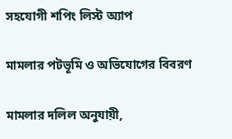সহযোগী শপিং লিস্ট অ্যাপ

মামলার পটভূমি ও অভিযোগের বিবরণ

মামলার দলিল অনুযায়ী,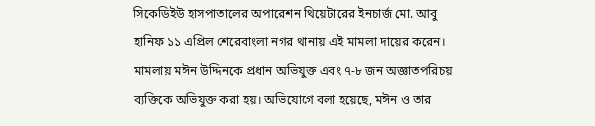সিকেডিইউ হাসপাতালের অপারেশন থিয়েটারের ইনচার্জ মো. আবু হানিফ ১১ এপ্রিল শেরেবাংলা নগর থানায় এই মামলা দায়ের করেন। মামলায় মঈন উদ্দিনকে প্রধান অভিযুক্ত এবং ৭-৮ জন অজ্ঞাতপরিচয় ব্যক্তিকে অভিযুক্ত করা হয়। অভিযোগে বলা হয়েছে, মঈন ও তার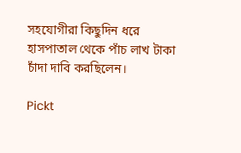সহযোগীরা কিছুদিন ধরে হাসপাতাল থেকে পাঁচ লাখ টাকা চাঁদা দাবি করছিলেন।

Pickt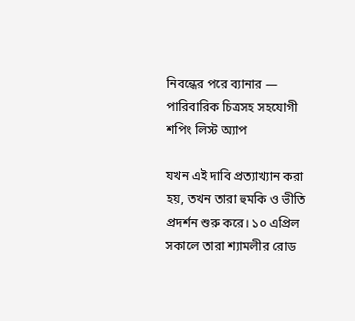নিবন্ধের পরে ব্যানার — পারিবারিক চিত্রসহ সহযোগী শপিং লিস্ট অ্যাপ

যখন এই দাবি প্রত্যাখ্যান করা হয়, তখন তারা হুমকি ও ভীতি প্রদর্শন শুরু করে। ১০ এপ্রিল সকালে তারা শ্যামলীর রোড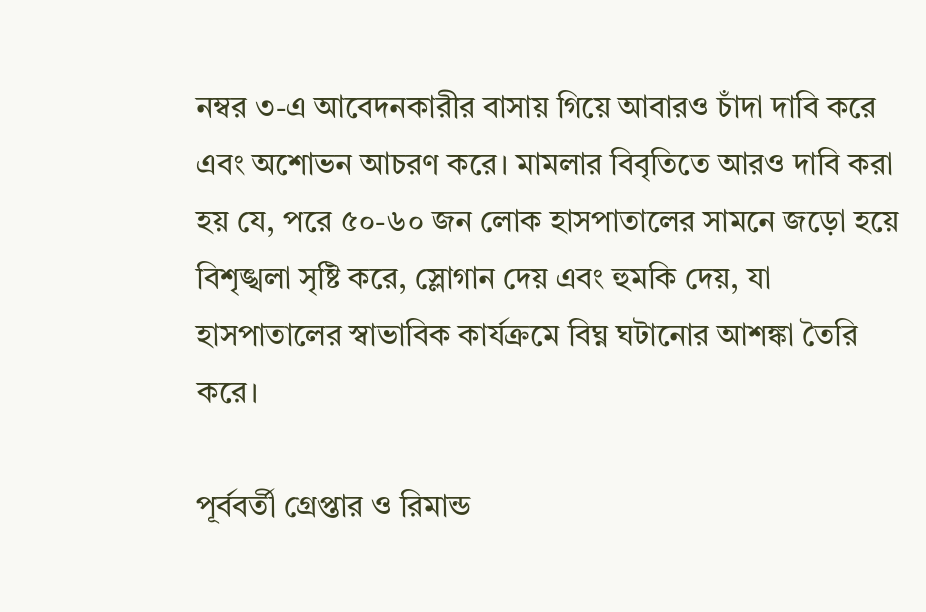নম্বর ৩-এ আবেদনকারীর বাসায় গিয়ে আবারও চাঁদা দাবি করে এবং অশোভন আচরণ করে। মামলার বিবৃতিতে আরও দাবি করা হয় যে, পরে ৫০-৬০ জন লোক হাসপাতালের সামনে জড়ো হয়ে বিশৃঙ্খলা সৃষ্টি করে, স্লোগান দেয় এবং হুমকি দেয়, যা হাসপাতালের স্বাভাবিক কার্যক্রমে বিঘ্ন ঘটানোর আশঙ্কা তৈরি করে।

পূর্ববর্তী গ্রেপ্তার ও রিমান্ড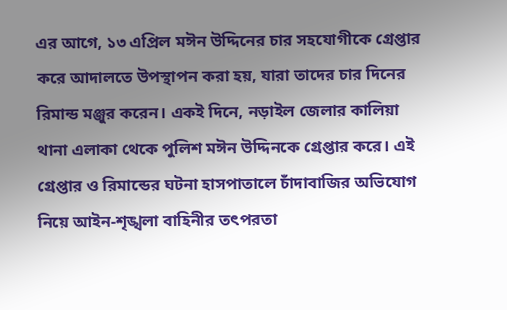এর আগে, ১৩ এপ্রিল মঈন উদ্দিনের চার সহযোগীকে গ্রেপ্তার করে আদালতে উপস্থাপন করা হয়, যারা তাদের চার দিনের রিমান্ড মঞ্জুর করেন। একই দিনে, নড়াইল জেলার কালিয়া থানা এলাকা থেকে পুলিশ মঈন উদ্দিনকে গ্রেপ্তার করে। এই গ্রেপ্তার ও রিমান্ডের ঘটনা হাসপাতালে চাঁদাবাজির অভিযোগ নিয়ে আইন-শৃঙ্খলা বাহিনীর তৎপরতা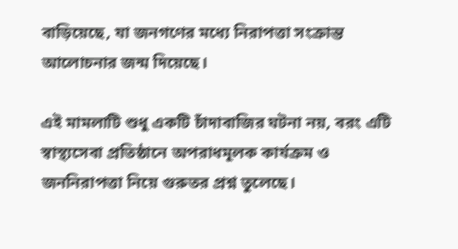বাড়িয়েছে, যা জনগণের মধ্যে নিরাপত্তা সংক্রান্ত আলোচনার জন্ম দিয়েছে।

এই মামলাটি শুধু একটি চাঁদাবাজির ঘটনা নয়, বরং এটি স্বাস্থ্যসেবা প্রতিষ্ঠানে অপরাধমূলক কার্যক্রম ও জননিরাপত্তা নিয়ে গুরুতর প্রশ্ন তুলেছে।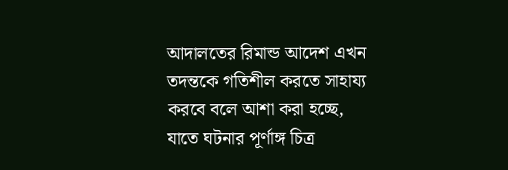আদালতের রিমান্ড আদেশ এখন তদন্তকে গতিশীল করতে সাহায্য করবে বলে আশা করা হচ্ছে, যাতে ঘটনার পূর্ণাঙ্গ চিত্র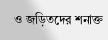ও জড়িতদের শনাক্ত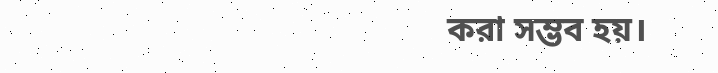করা সম্ভব হয়।